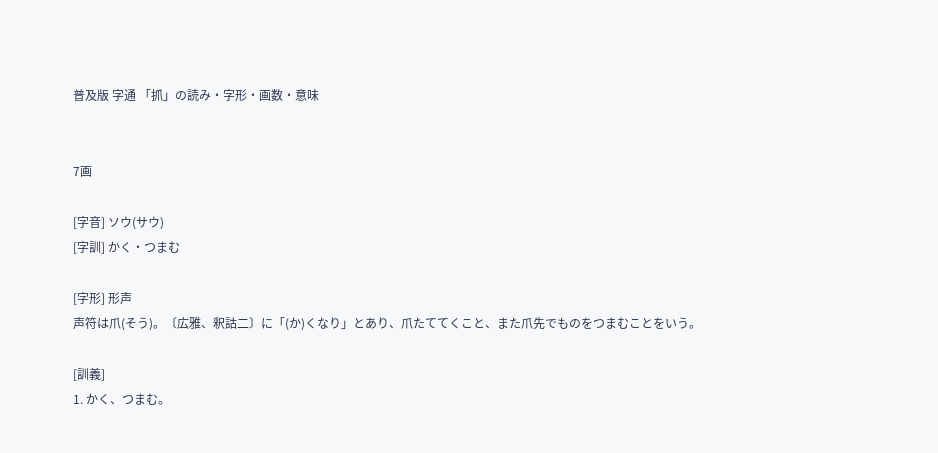普及版 字通 「抓」の読み・字形・画数・意味


7画

[字音] ソウ(サウ)
[字訓] かく・つまむ

[字形] 形声
声符は爪(そう)。〔広雅、釈詁二〕に「(か)くなり」とあり、爪たててくこと、また爪先でものをつまむことをいう。

[訓義]
1. かく、つまむ。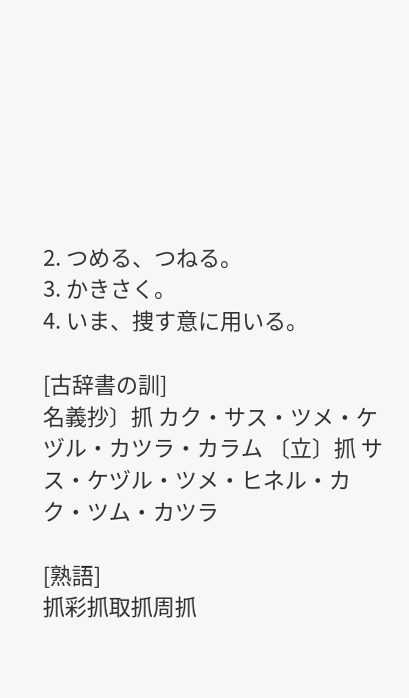2. つめる、つねる。
3. かきさく。
4. いま、捜す意に用いる。

[古辞書の訓]
名義抄〕抓 カク・サス・ツメ・ケヅル・カツラ・カラム 〔立〕抓 サス・ケヅル・ツメ・ヒネル・カク・ツム・カツラ

[熟語]
抓彩抓取抓周抓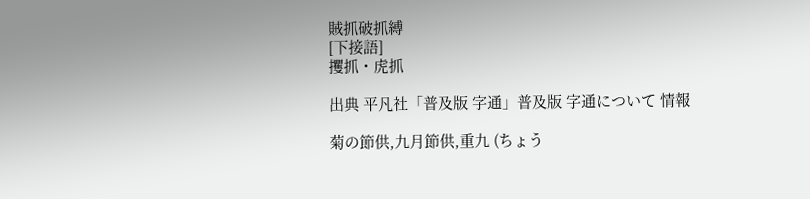賊抓破抓縛
[下接語]
攫抓・虎抓

出典 平凡社「普及版 字通」普及版 字通について 情報

菊の節供,九月節供,重九 (ちょう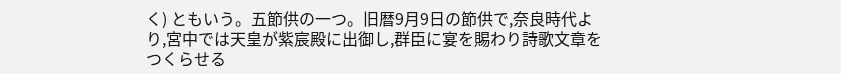く) ともいう。五節供の一つ。旧暦9月9日の節供で,奈良時代より,宮中では天皇が紫宸殿に出御し,群臣に宴を賜わり詩歌文章をつくらせる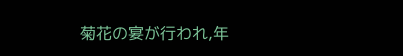菊花の宴が行われ,年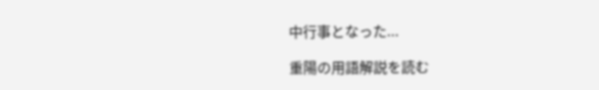中行事となった...

重陽の用語解説を読む